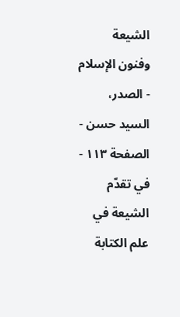الشيعة وفنون الإسلام - الصدر، السيد حسن - الصفحة ١١٣ - في تقدّم الشيعة في علم الكتابة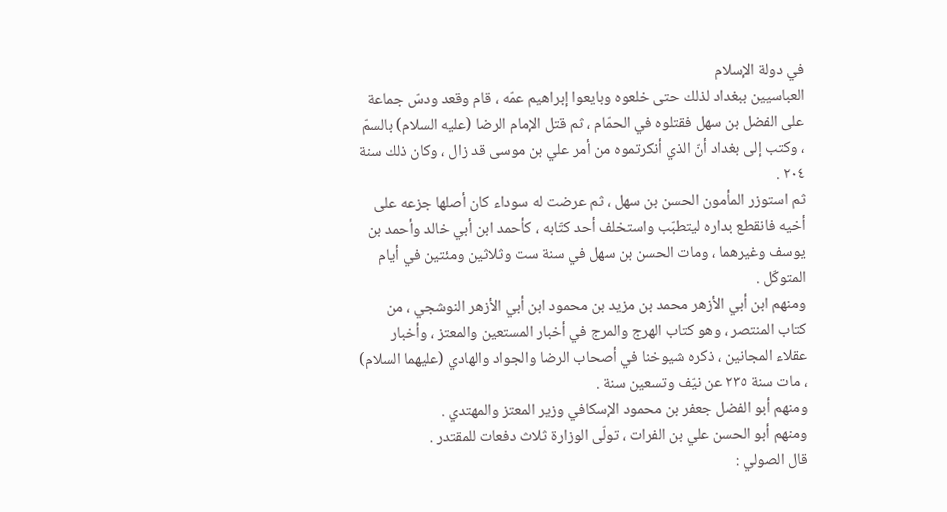في دولة الإسلام
العباسيين ببغداد لذلك حتى خلعوه وبايعوا إبراهيم عمّه ، قام وقعد ودسّ جماعة على الفضل بن سهل فقتلوه في الحمّام ، ثم قتل الإمام الرضا (عليه السلام) بالسمّ ، وكتب إلى بغداد أنّ الذي أنكرتموه من أمر علي بن موسى قد زال ، وكان ذلك سنة ٢٠٤ .
ثم استوزر المأمون الحسن بن سهل ، ثم عرضت له سوداء كان أصلها جزعه على أخيه فانقطع بداره ليتطبّب واستخلف أحد كتّابه ، كأحمد ابن أبي خالد وأحمد بن يوسف وغيرهما ، ومات الحسن بن سهل في سنة ست وثلاثين ومئتين في أيام المتوكّل .
ومنهم ابن أبي الأزهر محمد بن مزيد بن محمود ابن أبي الأزهر النوشجي ، من كتاب المنتصر ، وهو كتاب الهرج والمرج في أخبار المستعين والمعتز ، وأخبار عقلاء المجانين ، ذكره شيوخنا في أصحاب الرضا والجواد والهادي (عليهما السلام) ، مات سنة ٢٣٥ عن نيّف وتسعين سنة .
ومنهم أبو الفضل جعفر بن محمود الإسكافي وزير المعتز والمهتدي .
ومنهم أبو الحسن علي بن الفرات ، تولّى الوزارة ثلاث دفعات للمقتدر .
قال الصولي :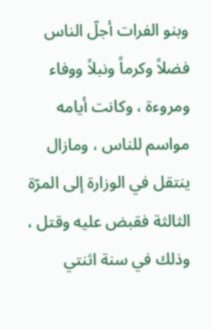وبنو الفرات أجلّ الناس فضلاً وكرماً ونبلاً ووفاء ومروءة ، وكانت أيامه مواسم للناس ، ومازال ينتقل في الوزارة إلى المرّة الثالثة فقبض عليه وقتل ، وذلك في سنة اثنتي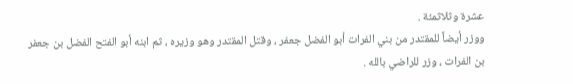عشرة وثلاثمئة .
ووزر أيضاً للمقتدر من بني الفرات أبو الفضل جعفر ، وقتل المقتدر وهو وزيره ، ثم ابنه أبو الفتح الفضل بن جعفر بن الفرات ، وزر للراضي بالله .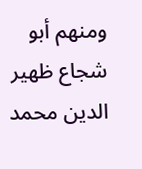ومنهم أبو شجاع ظهير الدين محمد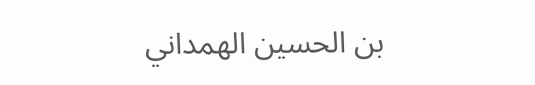بن الحسين الهمداني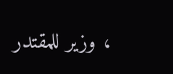، وزير للمقتدر